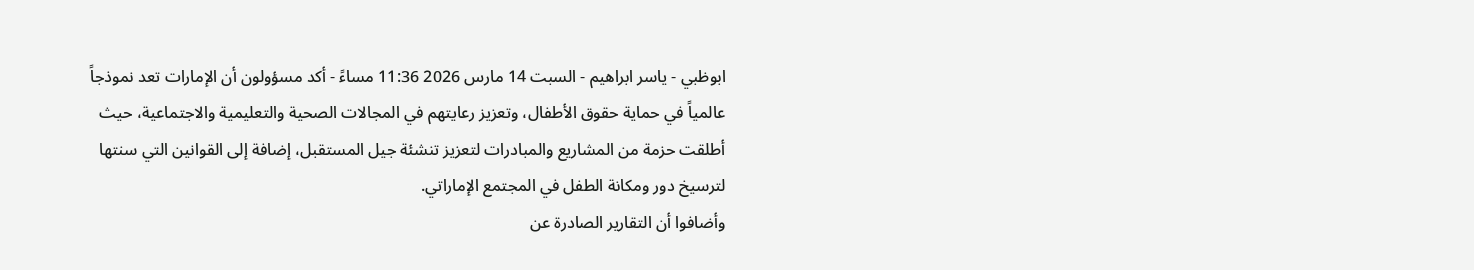ابوظبي - ياسر ابراهيم - السبت 14 مارس 2026 11:36 مساءً - أكد مسؤولون أن الإمارات تعد نموذجاً عالمياً في حماية حقوق الأطفال، وتعزيز رعايتهم في المجالات الصحية والتعليمية والاجتماعية، حيث أطلقت حزمة من المشاريع والمبادرات لتعزيز تنشئة جيل المستقبل، إضافة إلى القوانين التي سنتها لترسيخ دور ومكانة الطفل في المجتمع الإماراتي.
وأضافوا أن التقارير الصادرة عن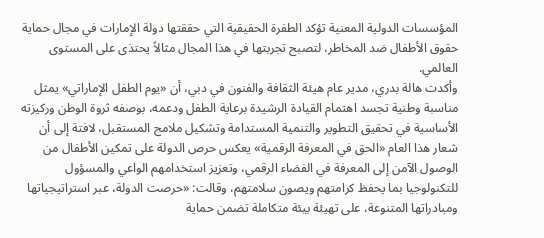المؤسسات الدولية المعنية تؤكد الطفرة الحقيقية التي حققتها دولة الإمارات في مجال حماية حقوق الأطفال ضد المخاطر، لتصبح تجربتها في هذا المجال مثالاً يحتذى على المستوى العالمي.
وأكدت هالة بدري، مدير عام هيئة الثقافة والفنون في دبي، أن «يوم الطفل الإماراتي» يمثل مناسبة وطنية تجسد اهتمام القيادة الرشيدة برعاية الطفل ودعمه، بوصفه ثروة الوطن وركيزته الأساسية في تحقيق التطوير والتنمية المستدامة وتشكيل ملامح المستقبل، لافتة إلى أن شعار هذا العام «الحق في المعرفة الرقمية» يعكس حرص الدولة على تمكين الأطفال من الوصول الآمن إلى المعرفة في الفضاء الرقمي، وتعزيز استخدامهم الواعي والمسؤول للتكنولوجيا بما يحفظ كرامتهم ويصون سلامتهم، وقالت: «حرصت الدولة، عبر استراتيجياتها ومبادراتها المتنوعة، على تهيئة بيئة متكاملة تضمن حماية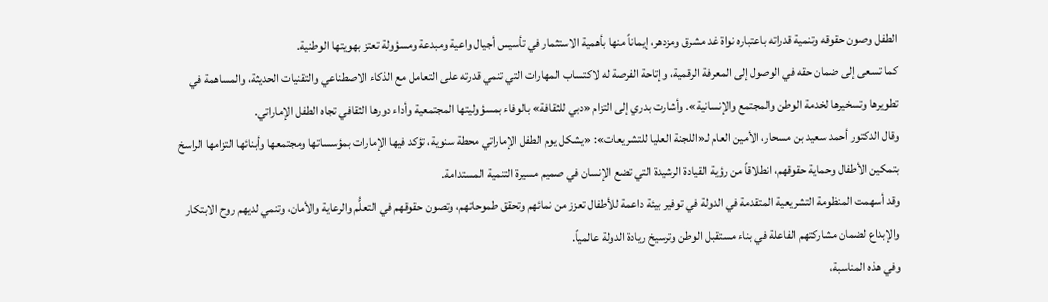الطفل وصون حقوقه وتنمية قدراته باعتباره نواة غد مشرق ومزدهر، إيماناً منها بأهمية الاستثمار في تأسيس أجيال واعية ومبدعة ومسؤولة تعتز بهويتها الوطنية.
كما تسعى إلى ضمان حقه في الوصول إلى المعرفة الرقمية، وإتاحة الفرصة له لاكتساب المهارات التي تنمي قدرته على التعامل مع الذكاء الاصطناعي والتقنيات الحديثة، والمساهمة في تطويرها وتسخيرها لخدمة الوطن والمجتمع والإنسانية». وأشارت بدري إلى التزام «دبي للثقافة» بالوفاء بمسؤوليتها المجتمعية وأداء دورها الثقافي تجاه الطفل الإماراتي.
وقال الدكتور أحمد سعيد بن مسحار، الأمين العام لـ«اللجنة العليا للتشريعات»: «يشكل يوم الطفل الإماراتي محطة سنوية، تؤكد فيها الإمارات بمؤسساتها ومجتمعها وأبنائها التزامها الراسخ بتمكين الأطفال وحماية حقوقهم، انطلاقاً من رؤية القيادة الرشيدة التي تضع الإنسان في صميم مسيرة التنمية المستدامة.
وقد أسهمت المنظومة التشريعية المتقدمة في الدولة في توفير بيئة داعمة للأطفال تعزز من نمائهم وتحقق طموحاتهم، وتصون حقوقهم في التعلُّم والرعاية والأمان، وتنمي لديهم روح الابتكار والإبداع لضمان مشاركتهم الفاعلة في بناء مستقبل الوطن وترسيخ ريادة الدولة عالمياً.
وفي هذه المناسبة،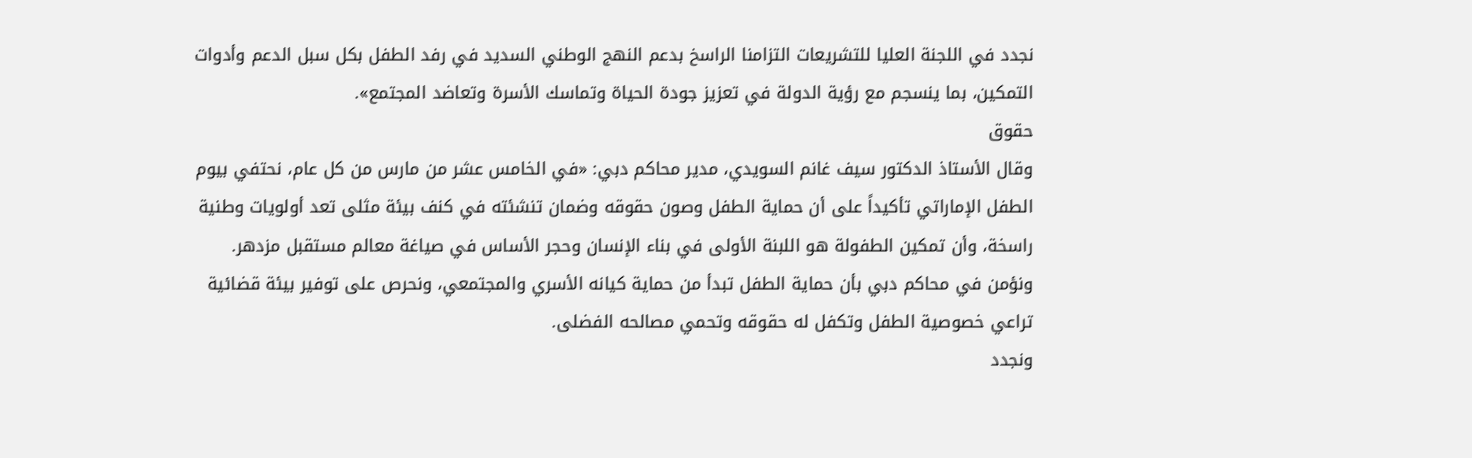نجدد في اللجنة العليا للتشريعات التزامنا الراسخ بدعم النهج الوطني السديد في رفد الطفل بكل سبل الدعم وأدوات التمكين، بما ينسجم مع رؤية الدولة في تعزيز جودة الحياة وتماسك الأسرة وتعاضد المجتمع».
حقوق
وقال الأستاذ الدكتور سيف غانم السويدي، مدير محاكم دبي: «في الخامس عشر من مارس من كل عام، نحتفي بيوم الطفل الإماراتي تأكيداً على أن حماية الطفل وصون حقوقه وضمان تنشئته في كنف بيئة مثلى تعد أولويات وطنية راسخة، وأن تمكين الطفولة هو اللبنة الأولى في بناء الإنسان وحجر الأساس في صياغة معالم مستقبل مزدهر.
ونؤمن في محاكم دبي بأن حماية الطفل تبدأ من حماية كيانه الأسري والمجتمعي، ونحرص على توفير بيئة قضائية تراعي خصوصية الطفل وتكفل له حقوقه وتحمي مصالحه الفضلى.
ونجدد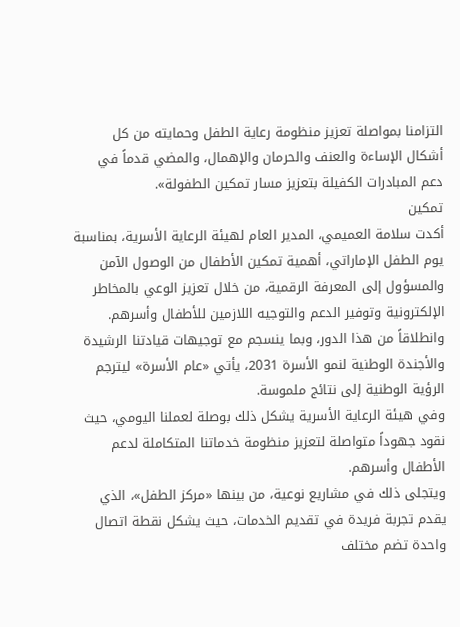التزامنا بمواصلة تعزيز منظومة رعاية الطفل وحمايته من كل أشكال الإساءة والعنف والحرمان والإهمال، والمضي قدماً في دعم المبادرات الكفيلة بتعزيز مسار تمكين الطفولة».
تمكين
أكدت سلامة العميمي، المدير العام لهيئة الرعاية الأسرية، بمناسبة يوم الطفل الإماراتي، أهمية تمكين الأطفال من الوصول الآمن والمسؤول إلى المعرفة الرقمية، من خلال تعزيز الوعي بالمخاطر الإلكترونية وتوفير الدعم والتوجيه اللازمين للأطفال وأسرهم.
وانطلاقاً من هذا الدور، وبما ينسجم مع توجيهات قيادتنا الرشيدة والأجندة الوطنية لنمو الأسرة 2031، يأتي «عام الأسرة» ليترجم الرؤية الوطنية إلى نتائج ملموسة.
وفي هيئة الرعاية الأسرية يشكل ذلك بوصلة لعملنا اليومي، حيث نقود جهوداً متواصلة لتعزيز منظومة خدماتنا المتكاملة لدعم الأطفال وأسرهم.
ويتجلى ذلك في مشاريع نوعية، من بينها «مركز الطفل»، الذي يقدم تجربة فريدة في تقديم الخدمات، حيث يشكل نقطة اتصال واحدة تضم مختلف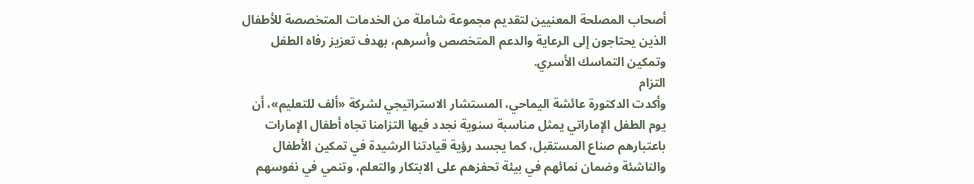أصحاب المصلحة المعنيين لتقديم مجموعة شاملة من الخدمات المتخصصة للأطفال الذين يحتاجون إلى الرعاية والدعم المتخصص وأسرهم، بهدف تعزيز رفاه الطفل وتمكين التماسك الأسري.
التزام
وأكدت الدكتورة عائشة اليماحي، المستشار الاستراتيجي لشركة «ألف للتعليم»، أن يوم الطفل الإماراتي يمثل مناسبة سنوية نجدد فيها التزامنا تجاه أطفال الإمارات باعتبارهم صناع المستقبل، كما يجسد رؤية قيادتنا الرشيدة في تمكين الأطفال والناشئة وضمان نمائهم في بيئة تحفزهم على الابتكار والتعلم، وتنمي في نفوسهم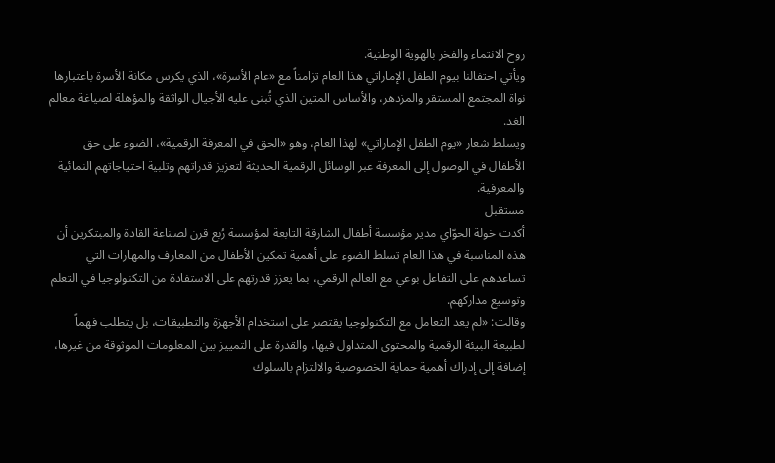روح الانتماء والفخر بالهوية الوطنية.
ويأتي احتفالنا بيوم الطفل الإماراتي هذا العام تزامناً مع «عام الأسرة»، الذي يكرس مكانة الأسرة باعتبارها نواة المجتمع المستقر والمزدهر، والأساس المتين الذي تُبنى عليه الأجيال الواثقة والمؤهلة لصياغة معالم الغد.
ويسلط شعار «يوم الطفل الإماراتي» لهذا العام، وهو «الحق في المعرفة الرقمية»، الضوء على حق الأطفال في الوصول إلى المعرفة عبر الوسائل الرقمية الحديثة لتعزيز قدراتهم وتلبية احتياجاتهم النمائية والمعرفية.
مستقبل
أكدت خولة الحوّاي مدير مؤسسة أطفال الشارقة التابعة لمؤسسة رُبع قرن لصناعة القادة والمبتكرين أن هذه المناسبة في هذا العام تسلط الضوء على أهمية تمكين الأطفال من المعارف والمهارات التي تساعدهم على التفاعل بوعي مع العالم الرقمي، بما يعزز قدرتهم على الاستفادة من التكنولوجيا في التعلم وتوسيع مداركهم.
وقالت: «لم يعد التعامل مع التكنولوجيا يقتصر على استخدام الأجهزة والتطبيقات، بل يتطلب فهماً لطبيعة البيئة الرقمية والمحتوى المتداول فيها، والقدرة على التمييز بين المعلومات الموثوقة من غيرها، إضافة إلى إدراك أهمية حماية الخصوصية والالتزام بالسلوك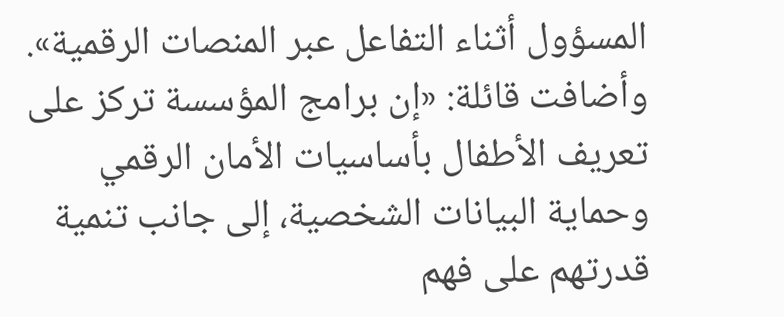المسؤول أثناء التفاعل عبر المنصات الرقمية».
وأضافت قائلة: «إن برامج المؤسسة تركز على تعريف الأطفال بأساسيات الأمان الرقمي وحماية البيانات الشخصية، إلى جانب تنمية قدرتهم على فهم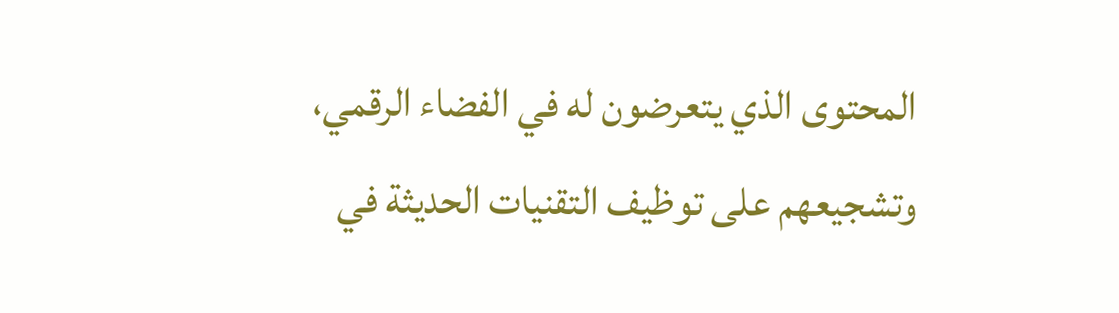المحتوى الذي يتعرضون له في الفضاء الرقمي، وتشجيعهم على توظيف التقنيات الحديثة في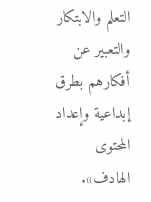التعلم والابتكار والتعبير عن أفكارهم بطرق إبداعية وإعداد المحتوى الهادف».